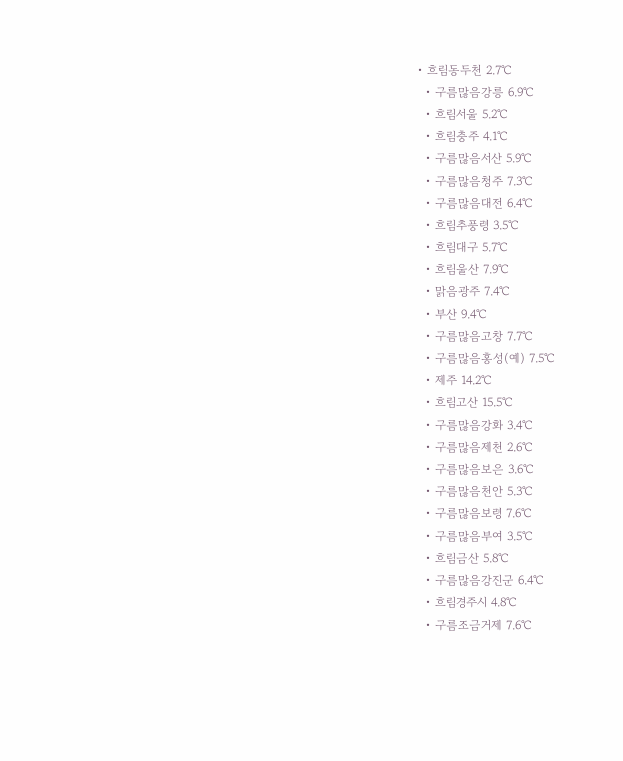• 흐림동두천 2.7℃
  • 구름많음강릉 6.9℃
  • 흐림서울 5.2℃
  • 흐림충주 4.1℃
  • 구름많음서산 5.9℃
  • 구름많음청주 7.3℃
  • 구름많음대전 6.4℃
  • 흐림추풍령 3.5℃
  • 흐림대구 5.7℃
  • 흐림울산 7.9℃
  • 맑음광주 7.4℃
  • 부산 9.4℃
  • 구름많음고창 7.7℃
  • 구름많음홍성(예) 7.5℃
  • 제주 14.2℃
  • 흐림고산 15.5℃
  • 구름많음강화 3.4℃
  • 구름많음제천 2.6℃
  • 구름많음보은 3.6℃
  • 구름많음천안 5.3℃
  • 구름많음보령 7.6℃
  • 구름많음부여 3.5℃
  • 흐림금산 5.8℃
  • 구름많음강진군 6.4℃
  • 흐림경주시 4.8℃
  • 구름조금거제 7.6℃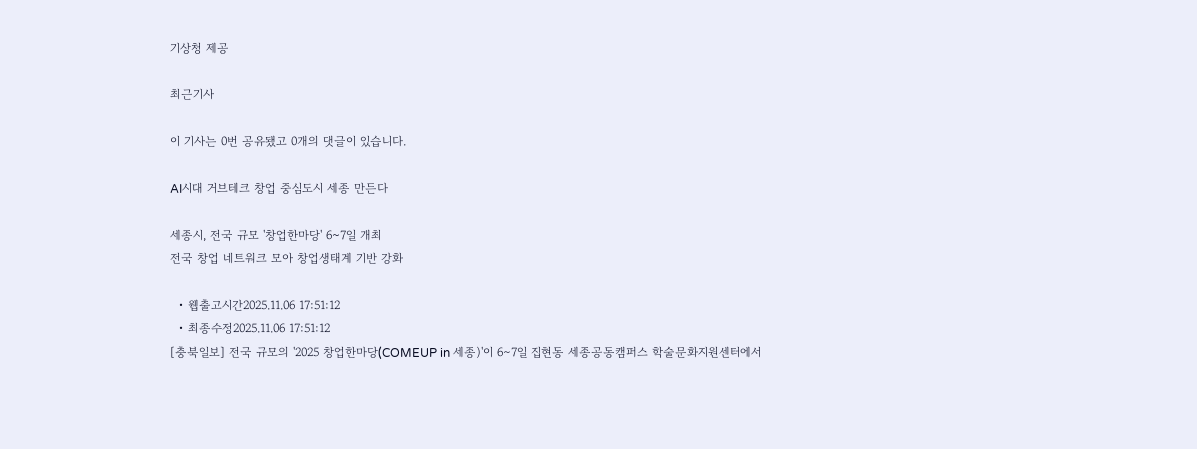기상청 제공

최근기사

이 기사는 0번 공유됐고 0개의 댓글이 있습니다.

AI시대 거브테크 창업 중심도시 세종 만든다

세종시, 전국 규모 '창업한마당' 6~7일 개최
전국 창업 네트워크 모아 창업생태계 기반 강화

  • 웹출고시간2025.11.06 17:51:12
  • 최종수정2025.11.06 17:51:12
[충북일보] 전국 규모의 '2025 창업한마당(COMEUP in 세종)'이 6∼7일 집현동 세종공동캠퍼스 학술문화지원센터에서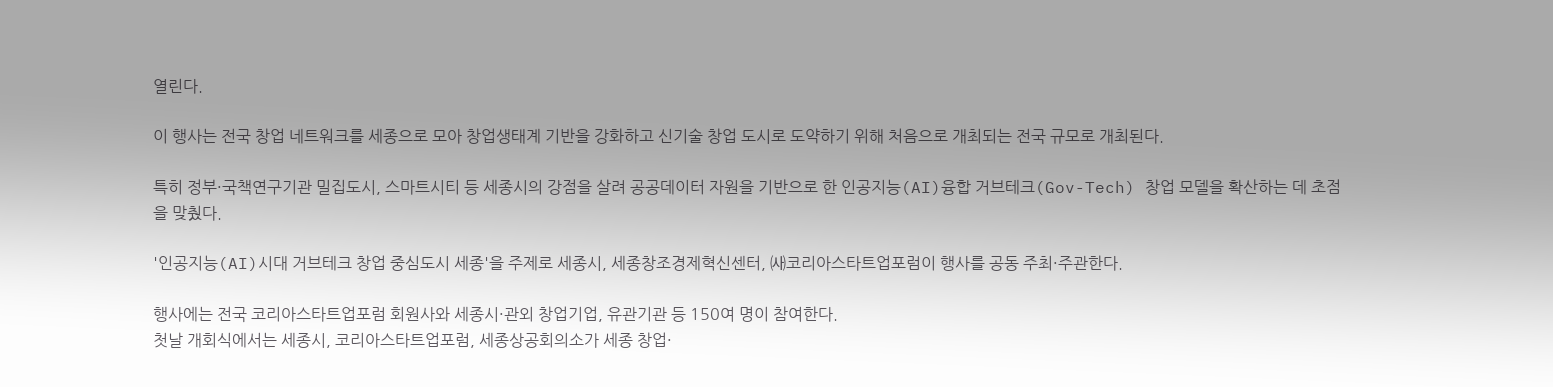열린다.

이 행사는 전국 창업 네트워크를 세종으로 모아 창업생태계 기반을 강화하고 신기술 창업 도시로 도약하기 위해 처음으로 개최되는 전국 규모로 개최된다.

특히 정부·국책연구기관 밀집도시, 스마트시티 등 세종시의 강점을 살려 공공데이터 자원을 기반으로 한 인공지능(AI)융합 거브테크(Gov-Tech) 창업 모델을 확산하는 데 초점을 맞췄다.

'인공지능(AI)시대 거브테크 창업 중심도시 세종'을 주제로 세종시, 세종창조경제혁신센터, ㈔코리아스타트업포럼이 행사를 공동 주최·주관한다.

행사에는 전국 코리아스타트업포럼 회원사와 세종시·관외 창업기업, 유관기관 등 150여 명이 참여한다.
첫날 개회식에서는 세종시, 코리아스타트업포럼, 세종상공회의소가 세종 창업·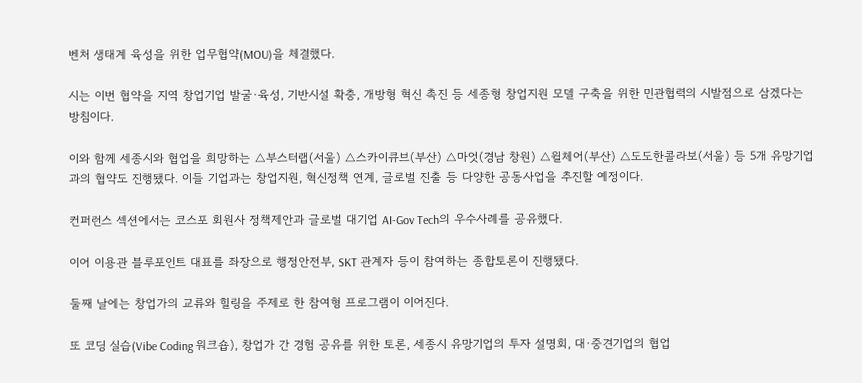벤처 생태계 육성을 위한 업무협약(MOU)을 체결했다.

시는 이번 협약을 지역 창업기업 발굴·육성, 기반시설 확충, 개방형 혁신 촉진 등 세종형 창업지원 모델 구축을 위한 민관협력의 시발점으로 삼겠다는 방침이다.

이와 함께 세종시와 협업을 희망하는 △부스터랩(서울) △스카이큐브(부산) △마엇(경남 창원) △윌체어(부산) △도도한콜라보(서울) 등 5개 유망기업과의 협약도 진행됐다. 이들 기업과는 창업지원, 혁신정책 연계, 글로벌 진출 등 다양한 공동사업을 추진할 예정이다.

컨퍼런스 섹션에서는 코스포 회원사 정책제안과 글로벌 대기업 AI-Gov Tech의 우수사례를 공유했다.

이어 이용관 블루포인트 대표를 좌장으로 행정안전부, SKT 관계자 등이 참여하는 종합토론이 진행됐다.

둘째 날에는 창업가의 교류와 힐링을 주제로 한 참여형 프로그램이 이어진다.

또 코딩 실습(Vibe Coding 워크숍), 창업가 간 경험 공유를 위한 토론, 세종시 유망기업의 투자 설명회, 대·중견기업의 협업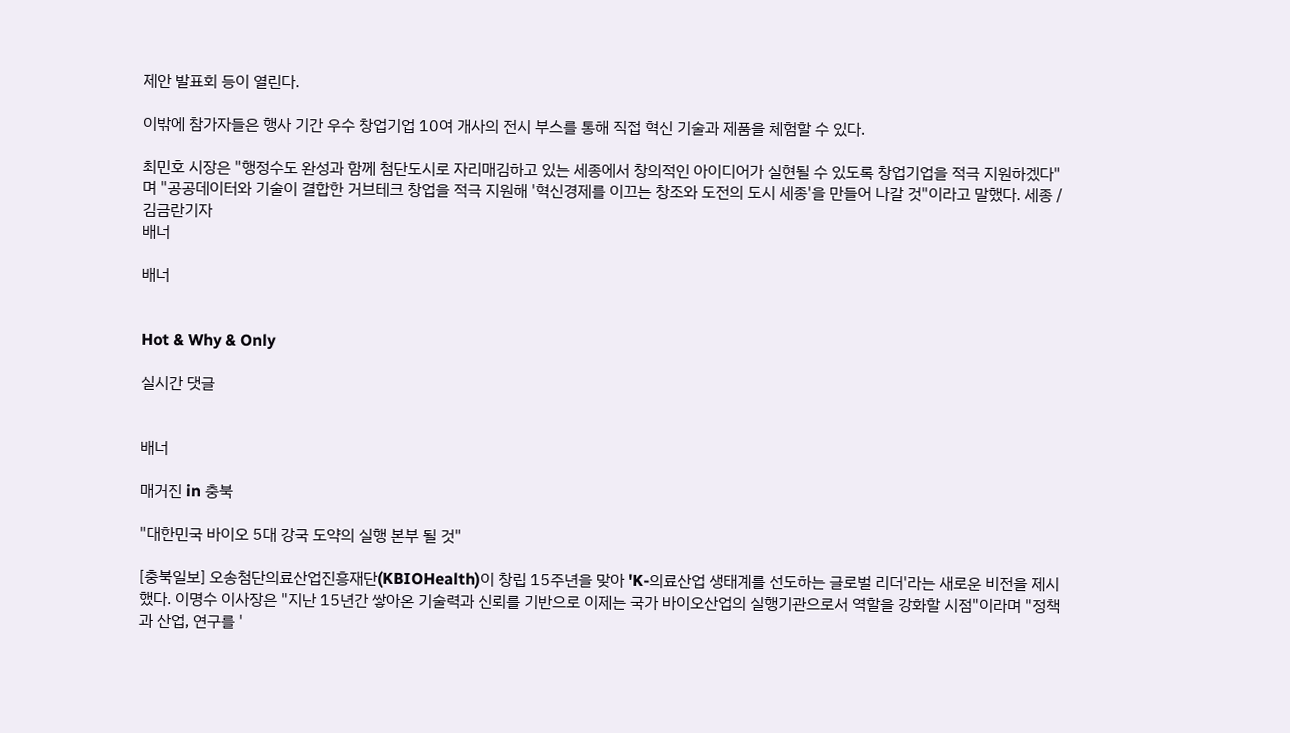제안 발표회 등이 열린다.

이밖에 참가자들은 행사 기간 우수 창업기업 10여 개사의 전시 부스를 통해 직접 혁신 기술과 제품을 체험할 수 있다.

최민호 시장은 "행정수도 완성과 함께 첨단도시로 자리매김하고 있는 세종에서 창의적인 아이디어가 실현될 수 있도록 창업기업을 적극 지원하겠다"며 "공공데이터와 기술이 결합한 거브테크 창업을 적극 지원해 '혁신경제를 이끄는 창조와 도전의 도시 세종'을 만들어 나갈 것"이라고 말했다. 세종 / 김금란기자
배너

배너


Hot & Why & Only

실시간 댓글


배너

매거진 in 충북

"대한민국 바이오 5대 강국 도약의 실행 본부 될 것"

[충북일보] 오송첨단의료산업진흥재단(KBIOHealth)이 창립 15주년을 맞아 'K-의료산업 생태계를 선도하는 글로벌 리더'라는 새로운 비전을 제시했다. 이명수 이사장은 "지난 15년간 쌓아온 기술력과 신뢰를 기반으로 이제는 국가 바이오산업의 실행기관으로서 역할을 강화할 시점"이라며 "정책과 산업, 연구를 '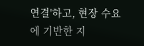연결'하고, 현장 수요에 기반한 지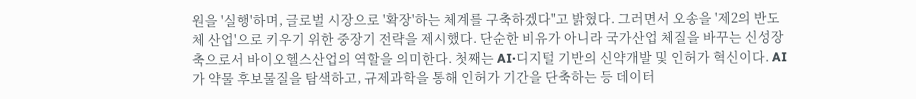원을 '실행'하며, 글로벌 시장으로 '확장'하는 체계를 구축하겠다"고 밝혔다. 그러면서 오송을 '제2의 반도체 산업'으로 키우기 위한 중장기 전략을 제시했다. 단순한 비유가 아니라 국가산업 체질을 바꾸는 신성장 축으로서 바이오헬스산업의 역할을 의미한다. 첫째는 AI·디지털 기반의 신약개발 및 인허가 혁신이다. AI가 약물 후보물질을 탐색하고, 규제과학을 통해 인허가 기간을 단축하는 등 데이터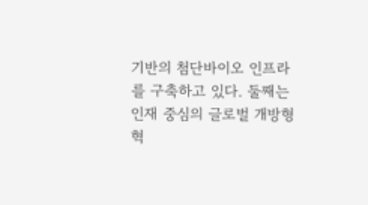기반의 첨단바이오 인프라를 구축하고 있다. 둘째는 인재 중심의 글로벌 개방형 혁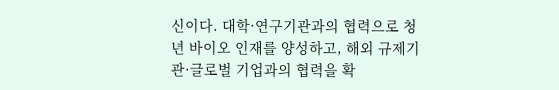신이다. 대학·연구기관과의 협력으로 청년 바이오 인재를 양성하고, 해외 규제기관·글로벌 기업과의 협력을 확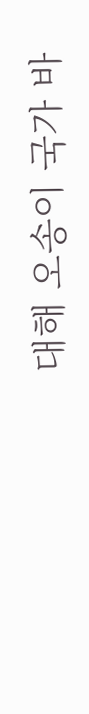대해 오송이 국가 바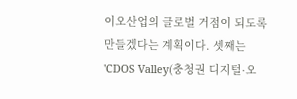이오산업의 글로벌 거점이 되도록 만들겠다는 계획이다. 셋째는 'CDOS Valley(충청권 디지털·오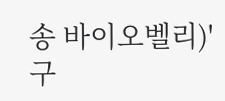송 바이오벨리)' 구